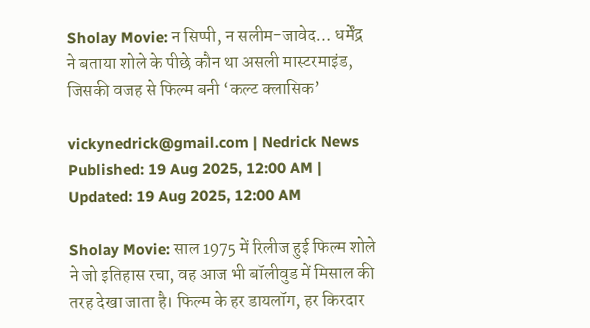Sholay Movie: न सिप्पी, न सलीम-जावेद… धर्मेंद्र ने बताया शोले के पीछे कौन था असली मास्टरमाइंड, जिसकी वजह से फिल्म बनी ‘कल्ट क्लासिक’

vickynedrick@gmail.com | Nedrick News Published: 19 Aug 2025, 12:00 AM | Updated: 19 Aug 2025, 12:00 AM

Sholay Movie: साल 1975 में रिलीज हुई फिल्म शोले ने जो इतिहास रचा, वह आज भी बॉलीवुड में मिसाल की तरह देखा जाता है। फिल्म के हर डायलॉग, हर किरदार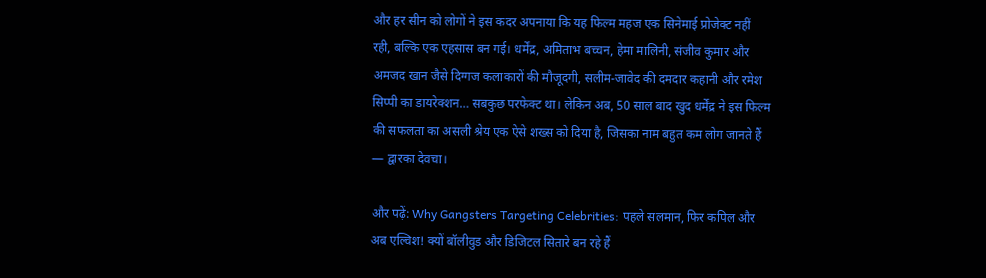और हर सीन को लोगों ने इस कदर अपनाया कि यह फिल्म महज एक सिनेमाई प्रोजेक्ट नहीं रही, बल्कि एक एहसास बन गई। धर्मेंद्र, अमिताभ बच्चन, हेमा मालिनी, संजीव कुमार और अमजद खान जैसे दिग्गज कलाकारों की मौजूदगी, सलीम-जावेद की दमदार कहानी और रमेश सिप्पी का डायरेक्शन… सबकुछ परफेक्ट था। लेकिन अब, 50 साल बाद खुद धर्मेंद्र ने इस फिल्म की सफलता का असली श्रेय एक ऐसे शख्स को दिया है, जिसका नाम बहुत कम लोग जानते हैं — द्वारका देवचा।

और पढ़ें: Why Gangsters Targeting Celebrities: पहले सलमान, फिर कपिल और अब एल्विश! क्यों बॉलीवुड और डिजिटल सितारे बन रहे हैं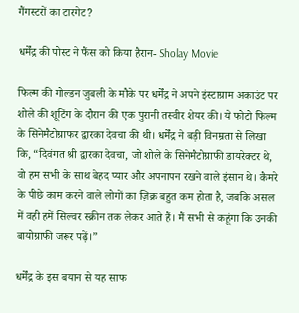गैंगस्टरों का टारगेट?

धर्मेंद्र की पोस्ट ने फैंस को किया हैरान- Sholay Movie

फिल्म की गोल्डन जुबली के मौके पर धर्मेंद्र ने अपने इंस्टाग्राम अकाउंट पर शोले की शूटिंग के दौरान की एक पुरानी तस्वीर शेयर की। ये फोटो फिल्म के सिनेमैटोग्राफर द्वारका देवचा की थी। धर्मेंद्र ने बड़ी विनम्रता से लिखा कि, “दिवंगत श्री द्वारका देवचा, जो शोले के सिनेमैटोग्राफी डायरेक्टर थे, वो हम सभी के साथ बेहद प्यार और अपनापन रखने वाले इंसान थे। कैमरे के पीछे काम करने वाले लोगों का ज़िक्र बहुत कम होता है, जबकि असल में वही हमें सिल्वर स्क्रीन तक लेकर आते हैं। मैं सभी से कहूंगा कि उनकी बायोग्राफी जरूर पढ़ें।”

धर्मेंद्र के इस बयान से यह साफ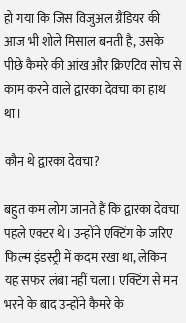हो गया कि जिस विजुअल ग्रैंडियर की आज भी शोले मिसाल बनती है, उसके पीछे कैमरे की आंख और क्रिएटिव सोच से काम करने वाले द्वारका देवचा का हाथ था।

कौन थे द्वारका देवचा?

बहुत कम लोग जानते हैं कि द्वारका देवचा पहले एक्टर थे। उन्होंने एक्टिंग के जरिए फिल्म इंडस्ट्री में कदम रखा था, लेकिन यह सफर लंबा नहीं चला। एक्टिंग से मन भरने के बाद उन्होंने कैमरे के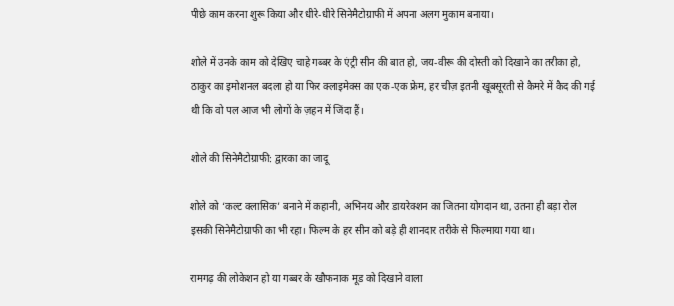पीछे काम करना शुरू किया और धीरे-धीरे सिनेमैटोग्राफी में अपना अलग मुकाम बनाया।

शोले में उनके काम को देखिए चाहे गब्बर के एंट्री सीन की बात हो, जय-वीरू की दोस्ती को दिखाने का तरीका हो, ठाकुर का इमोशनल बदला हो या फिर क्लाइमेक्स का एक-एक फ्रेम, हर चीज़ इतनी खूबसूरती से कैमरे में कैद की गई थी कि वो पल आज भी लोगों के ज़हन में जिंदा हैं।

शोले की सिनेमैटोग्राफी: द्वारका का जादू

शोले को ‘कल्ट क्लासिक’ बनाने में कहानी, अभिनय और डायरेक्शन का जितना योगदान था, उतना ही बड़ा रोल इसकी सिनेमैटोग्राफी का भी रहा। फिल्म के हर सीन को बड़े ही शानदार तरीके से फिल्माया गया था।

रामगढ़ की लोकेशन हो या गब्बर के खौफनाक मूड को दिखाने वाला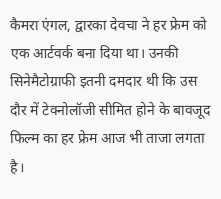कैमरा एंगल, द्वारका देवचा ने हर फ्रेम को एक आर्टवर्क बना दिया था। उनकी सिनेमैटोग्राफी इतनी दमदार थी कि उस दौर में टेक्नोलॉजी सीमित होने के बावजूद फिल्म का हर फ्रेम आज भी ताजा लगता है।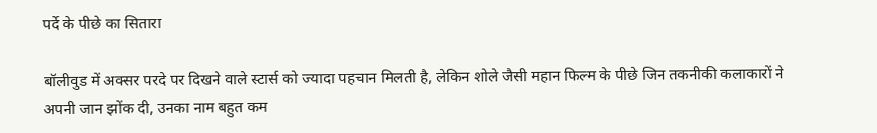पर्दे के पीछे का सितारा

बॉलीवुड में अक्सर परदे पर दिखने वाले स्टार्स को ज्यादा पहचान मिलती है, लेकिन शोले जैसी महान फिल्म के पीछे जिन तकनीकी कलाकारों ने अपनी जान झोंक दी, उनका नाम बहुत कम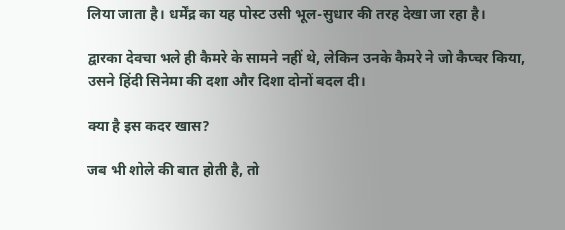लिया जाता है। धर्मेंद्र का यह पोस्ट उसी भूल-सुधार की तरह देखा जा रहा है।

द्वारका देवचा भले ही कैमरे के सामने नहीं थे, लेकिन उनके कैमरे ने जो कैप्चर किया, उसने हिंदी सिनेमा की दशा और दिशा दोनों बदल दी।

क्या है इस कदर खास?

जब भी शोले की बात होती है, तो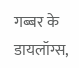गब्बर के डायलॉग्स,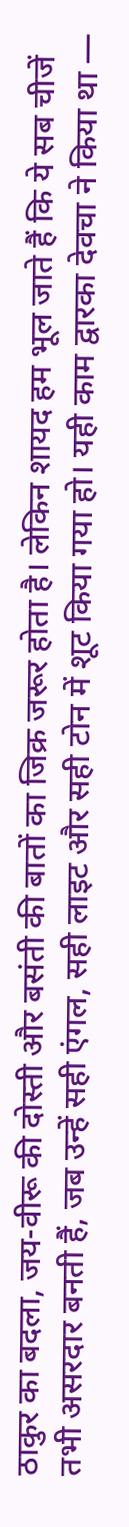ठाकुर का बदला, जय-वीरू की दोस्ती और बसंती की बातों का जिक्र जरूर होता है। लेकिन शायद हम भूल जाते हैं कि ये सब चीजें तभी असरदार बनती हैं, जब उन्हें सही एंगल, सही लाइट और सही टोन में शूट किया गया हो। यही काम द्वारका देवचा ने किया था —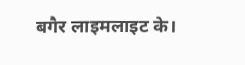बगैर लाइमलाइट के।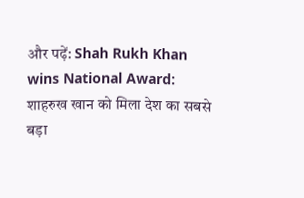और पढ़ें: Shah Rukh Khan wins National Award: शाहरुख खान को मिला देश का सबसे बड़ा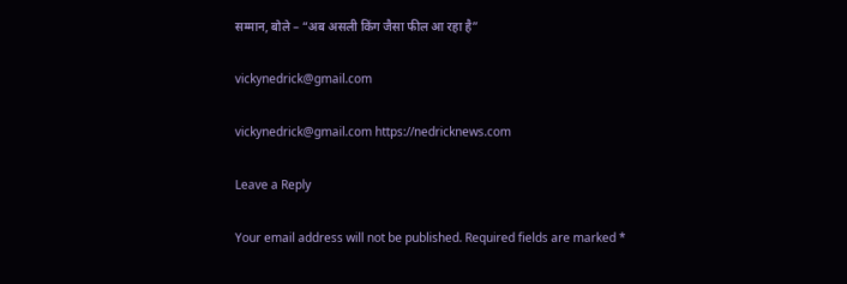सम्मान, बोले – “अब असली किंग जैसा फील आ रहा है”

vickynedrick@gmail.com

vickynedrick@gmail.com https://nedricknews.com

Leave a Reply

Your email address will not be published. Required fields are marked *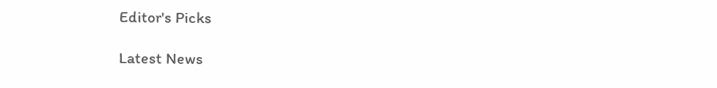Editor's Picks

Latest News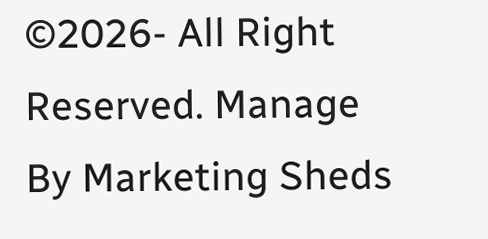©2026- All Right Reserved. Manage By Marketing Sheds